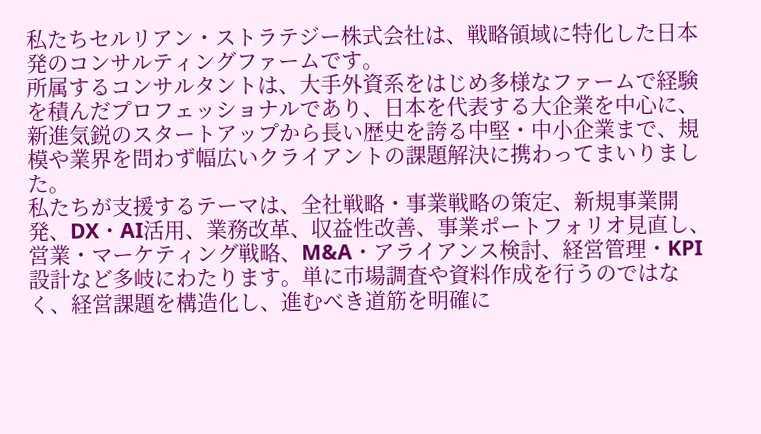私たちセルリアン・ストラテジー株式会社は、戦略領域に特化した日本発のコンサルティングファームです。
所属するコンサルタントは、大手外資系をはじめ多様なファームで経験を積んだプロフェッショナルであり、日本を代表する大企業を中心に、新進気鋭のスタートアップから長い歴史を誇る中堅・中小企業まで、規模や業界を問わず幅広いクライアントの課題解決に携わってまいりました。
私たちが支援するテーマは、全社戦略・事業戦略の策定、新規事業開発、DX・AI活用、業務改革、収益性改善、事業ポートフォリオ見直し、営業・マーケティング戦略、M&A・アライアンス検討、経営管理・KPI設計など多岐にわたります。単に市場調査や資料作成を行うのではなく、経営課題を構造化し、進むべき道筋を明確に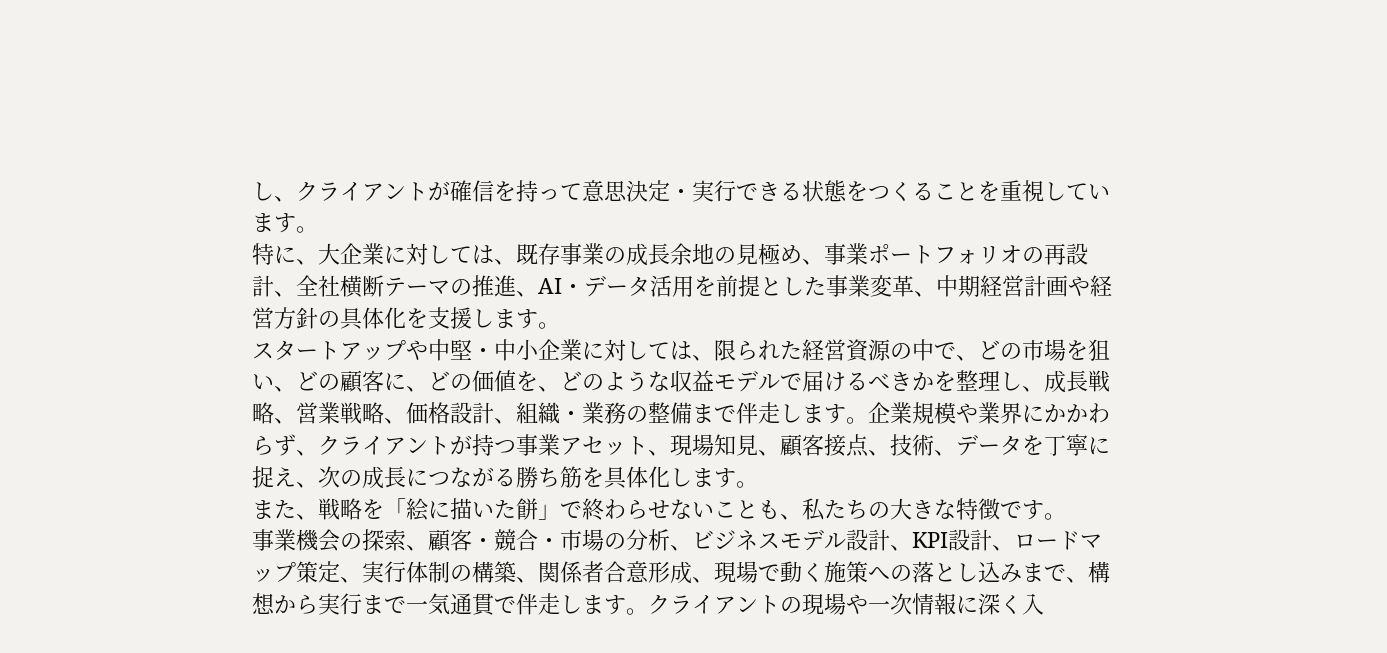し、クライアントが確信を持って意思決定・実行できる状態をつくることを重視しています。
特に、大企業に対しては、既存事業の成長余地の見極め、事業ポートフォリオの再設計、全社横断テーマの推進、AI・データ活用を前提とした事業変革、中期経営計画や経営方針の具体化を支援します。
スタートアップや中堅・中小企業に対しては、限られた経営資源の中で、どの市場を狙い、どの顧客に、どの価値を、どのような収益モデルで届けるべきかを整理し、成長戦略、営業戦略、価格設計、組織・業務の整備まで伴走します。企業規模や業界にかかわらず、クライアントが持つ事業アセット、現場知見、顧客接点、技術、データを丁寧に捉え、次の成長につながる勝ち筋を具体化します。
また、戦略を「絵に描いた餅」で終わらせないことも、私たちの大きな特徴です。
事業機会の探索、顧客・競合・市場の分析、ビジネスモデル設計、KPI設計、ロードマップ策定、実行体制の構築、関係者合意形成、現場で動く施策への落とし込みまで、構想から実行まで一気通貫で伴走します。クライアントの現場や一次情報に深く入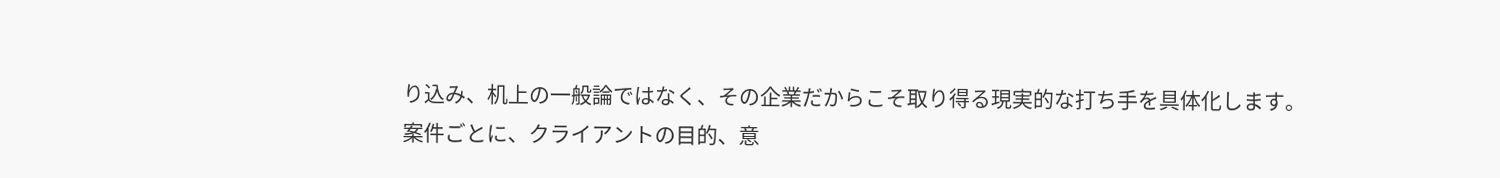り込み、机上の一般論ではなく、その企業だからこそ取り得る現実的な打ち手を具体化します。
案件ごとに、クライアントの目的、意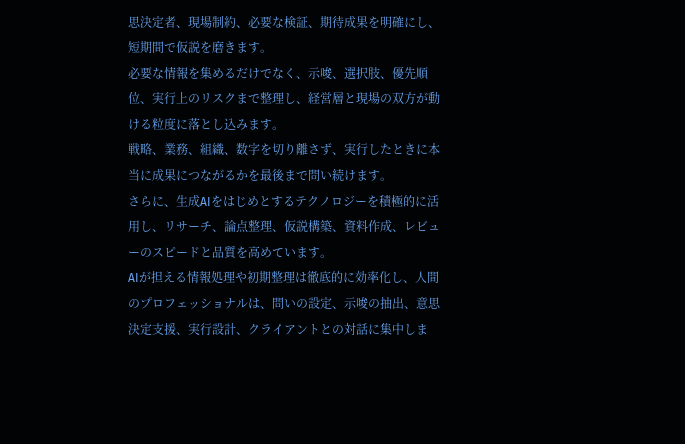思決定者、現場制約、必要な検証、期待成果を明確にし、短期間で仮説を磨きます。
必要な情報を集めるだけでなく、示唆、選択肢、優先順位、実行上のリスクまで整理し、経営層と現場の双方が動ける粒度に落とし込みます。
戦略、業務、組織、数字を切り離さず、実行したときに本当に成果につながるかを最後まで問い続けます。
さらに、生成AIをはじめとするテクノロジーを積極的に活用し、リサーチ、論点整理、仮説構築、資料作成、レビューのスピードと品質を高めています。
AIが担える情報処理や初期整理は徹底的に効率化し、人間のプロフェッショナルは、問いの設定、示唆の抽出、意思決定支援、実行設計、クライアントとの対話に集中しま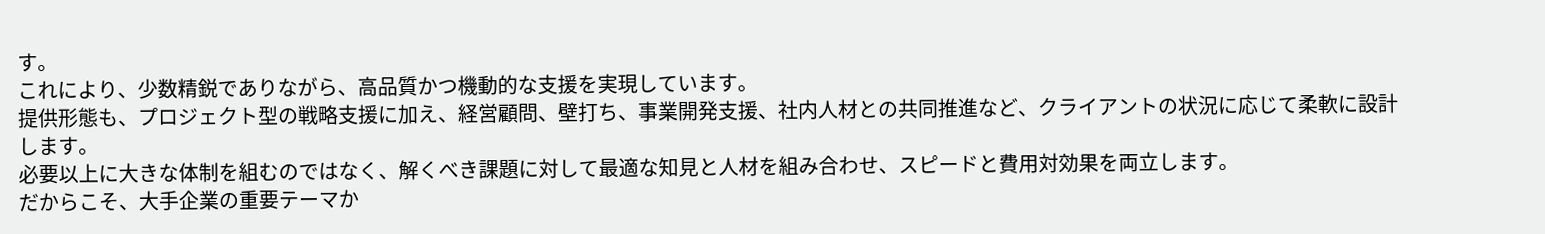す。
これにより、少数精鋭でありながら、高品質かつ機動的な支援を実現しています。
提供形態も、プロジェクト型の戦略支援に加え、経営顧問、壁打ち、事業開発支援、社内人材との共同推進など、クライアントの状況に応じて柔軟に設計します。
必要以上に大きな体制を組むのではなく、解くべき課題に対して最適な知見と人材を組み合わせ、スピードと費用対効果を両立します。
だからこそ、大手企業の重要テーマか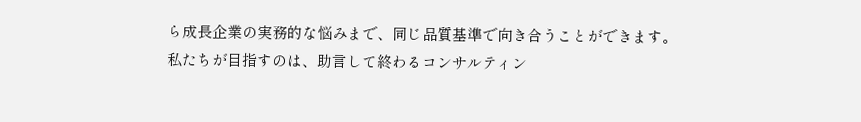ら成長企業の実務的な悩みまで、同じ品質基準で向き合うことができます。
私たちが目指すのは、助言して終わるコンサルティン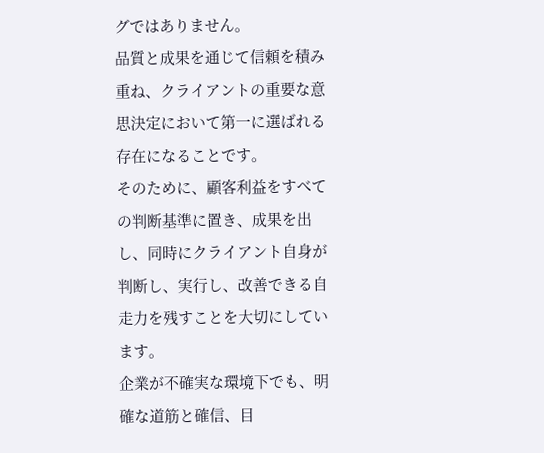グではありません。
品質と成果を通じて信頼を積み重ね、クライアントの重要な意思決定において第一に選ばれる存在になることです。
そのために、顧客利益をすべての判断基準に置き、成果を出し、同時にクライアント自身が判断し、実行し、改善できる自走力を残すことを大切にしています。
企業が不確実な環境下でも、明確な道筋と確信、目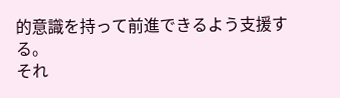的意識を持って前進できるよう支援する。
それ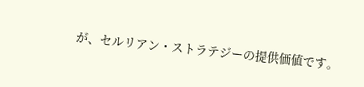が、セルリアン・ストラテジーの提供価値です。